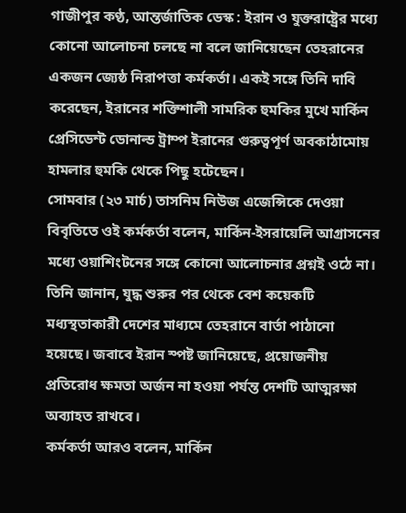গাজীপুর কণ্ঠ, আন্তর্জাতিক ডেস্ক : ইরান ও যুক্তরাষ্ট্রের মধ্যে কোনো আলোচনা চলছে না বলে জানিয়েছেন তেহরানের একজন জ্যেষ্ঠ নিরাপত্তা কর্মকর্তা। একই সঙ্গে তিনি দাবি করেছেন, ইরানের শক্তিশালী সামরিক হুমকির মুখে মার্কিন প্রেসিডেন্ট ডোনাল্ড ট্রাম্প ইরানের গুরুত্বপূর্ণ অবকাঠামোয় হামলার হুমকি থেকে পিছু হটেছেন।
সোমবার (২৩ মার্চ) তাসনিম নিউজ এজেন্সিকে দেওয়া বিবৃতিতে ওই কর্মকর্তা বলেন, মার্কিন-ইসরায়েলি আগ্রাসনের মধ্যে ওয়াশিংটনের সঙ্গে কোনো আলোচনার প্রশ্নই ওঠে না।
তিনি জানান, যুদ্ধ শুরুর পর থেকে বেশ কয়েকটি মধ্যস্থতাকারী দেশের মাধ্যমে তেহরানে বার্তা পাঠানো হয়েছে। জবাবে ইরান স্পষ্ট জানিয়েছে, প্রয়োজনীয় প্রতিরোধ ক্ষমতা অর্জন না হওয়া পর্যন্ত দেশটি আত্মরক্ষা অব্যাহত রাখবে।
কর্মকর্তা আরও বলেন, মার্কিন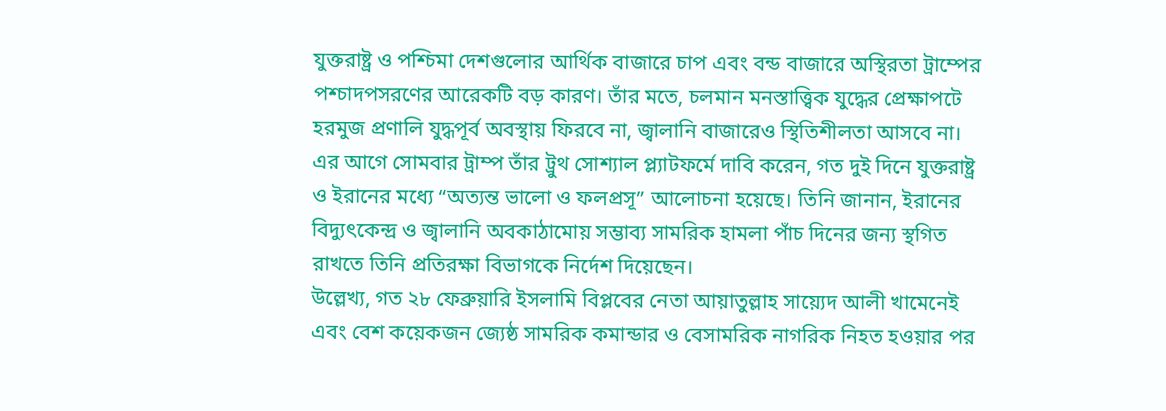যুক্তরাষ্ট্র ও পশ্চিমা দেশগুলোর আর্থিক বাজারে চাপ এবং বন্ড বাজারে অস্থিরতা ট্রাম্পের পশ্চাদপসরণের আরেকটি বড় কারণ। তাঁর মতে, চলমান মনস্তাত্ত্বিক যুদ্ধের প্রেক্ষাপটে হরমুজ প্রণালি যুদ্ধপূর্ব অবস্থায় ফিরবে না, জ্বালানি বাজারেও স্থিতিশীলতা আসবে না।
এর আগে সোমবার ট্রাম্প তাঁর ট্রুথ সোশ্যাল প্ল্যাটফর্মে দাবি করেন, গত দুই দিনে যুক্তরাষ্ট্র ও ইরানের মধ্যে “অত্যন্ত ভালো ও ফলপ্রসূ” আলোচনা হয়েছে। তিনি জানান, ইরানের বিদ্যুৎকেন্দ্র ও জ্বালানি অবকাঠামোয় সম্ভাব্য সামরিক হামলা পাঁচ দিনের জন্য স্থগিত রাখতে তিনি প্রতিরক্ষা বিভাগকে নির্দেশ দিয়েছেন।
উল্লেখ্য, গত ২৮ ফেব্রুয়ারি ইসলামি বিপ্লবের নেতা আয়াতুল্লাহ সায়্যেদ আলী খামেনেই এবং বেশ কয়েকজন জ্যেষ্ঠ সামরিক কমান্ডার ও বেসামরিক নাগরিক নিহত হওয়ার পর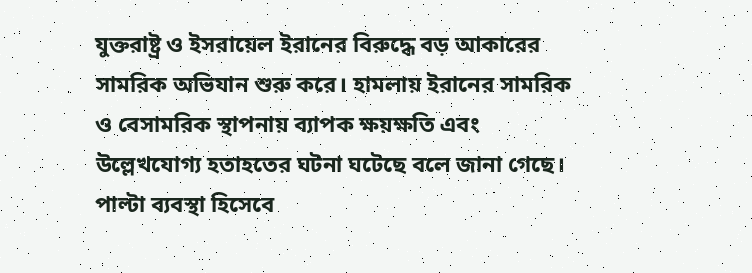যুক্তরাষ্ট্র ও ইসরায়েল ইরানের বিরুদ্ধে বড় আকারের সামরিক অভিযান শুরু করে। হামলায় ইরানের সামরিক ও বেসামরিক স্থাপনায় ব্যাপক ক্ষয়ক্ষতি এবং উল্লেখযোগ্য হতাহতের ঘটনা ঘটেছে বলে জানা গেছে। পাল্টা ব্যবস্থা হিসেবে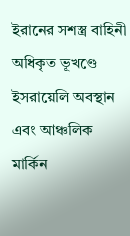ইরানের সশস্ত্র বাহিনী অধিকৃত ভূখণ্ডে ইসরায়েলি অবস্থান এবং আঞ্চলিক মার্কিন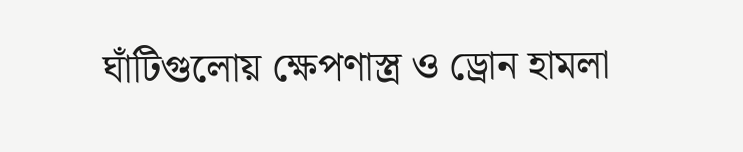ঘাঁটিগুলোয় ক্ষেপণাস্ত্র ও ড্রোন হামলা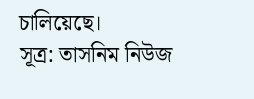চালিয়েছে।
সূত্র: তাসনিম নিউজ